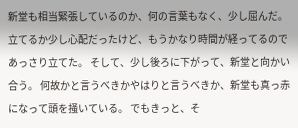新堂も相当緊張しているのか、何の言葉もなく、少し屈んだ。 立てるか少し心配だったけど、もうかなり時間が経ってるのであっさり立てた。 そして、少し後ろに下がって、新堂と向かい合う。 何故かと言うべきかやはりと言うべきか、新堂も真っ赤になって頭を掻いている。 でもきっと、そ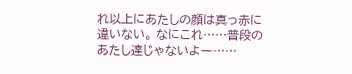れ以上にあたしの顔は真っ赤に違いない。 なにこれ……普段のあたし達じゃないよー……